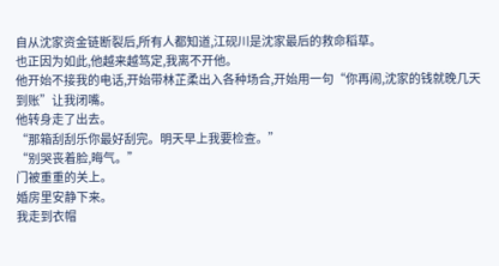自从沈家资金链断裂后,所有人都知道,江砚川是沈家最后的救命稻草。
也正因为如此,他越来越笃定,我离不开他。
他开始不接我的电话,开始带林芷柔出入各种场合,开始用一句“你再闹,沈家的钱就晚几天到账”让我闭嘴。
他转身走了出去。
“那箱刮刮乐你最好刮完。明天早上我要检查。”
“别哭丧着脸,晦气。”
门被重重的关上。
婚房里安静下来。
我走到衣帽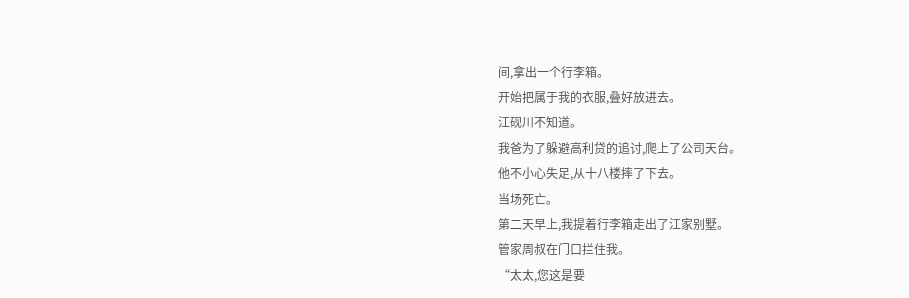间,拿出一个行李箱。
开始把属于我的衣服,叠好放进去。
江砚川不知道。
我爸为了躲避高利贷的追讨,爬上了公司天台。
他不小心失足,从十八楼摔了下去。
当场死亡。
第二天早上,我提着行李箱走出了江家别墅。
管家周叔在门口拦住我。
“太太,您这是要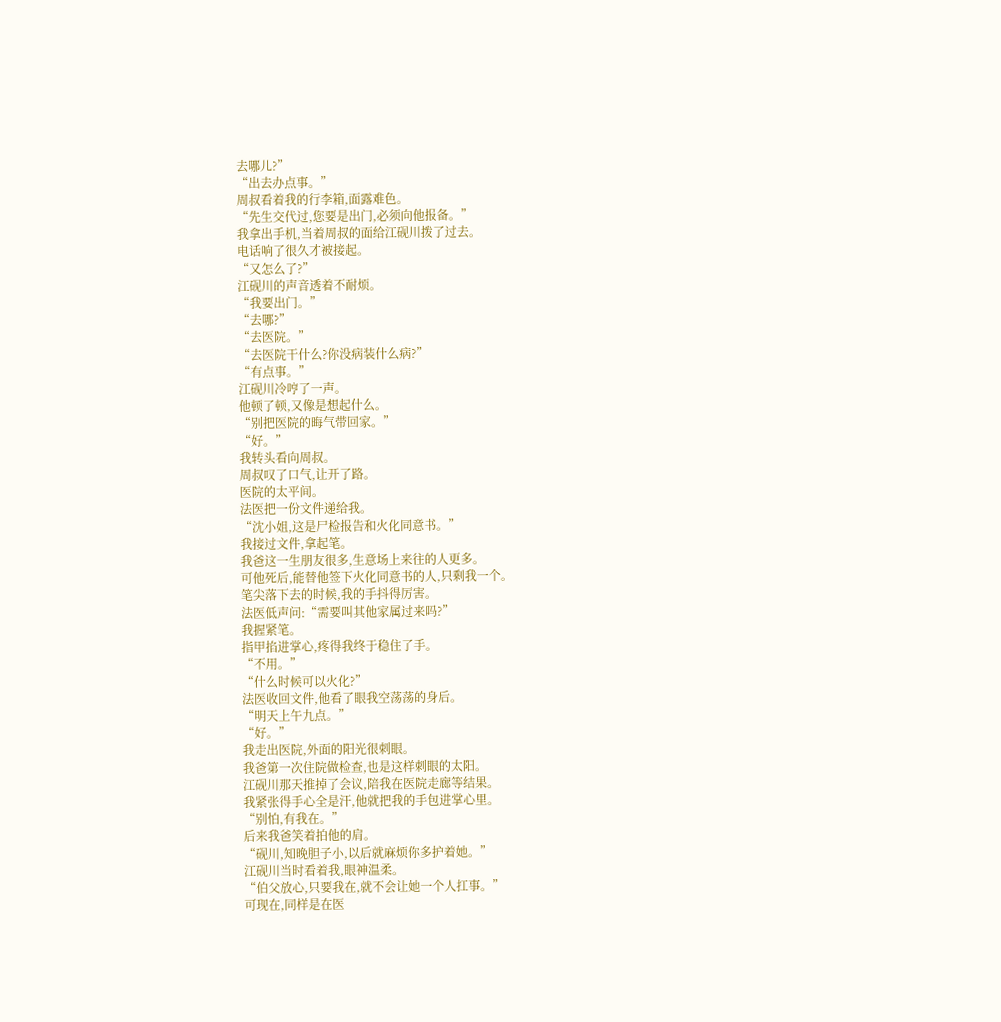去哪儿?”
“出去办点事。”
周叔看着我的行李箱,面露难色。
“先生交代过,您要是出门,必须向他报备。”
我拿出手机,当着周叔的面给江砚川拨了过去。
电话响了很久才被接起。
“又怎么了?”
江砚川的声音透着不耐烦。
“我要出门。”
“去哪?”
“去医院。”
“去医院干什么?你没病装什么病?”
“有点事。”
江砚川冷哼了一声。
他顿了顿,又像是想起什么。
“别把医院的晦气带回家。”
“好。”
我转头看向周叔。
周叔叹了口气,让开了路。
医院的太平间。
法医把一份文件递给我。
“沈小姐,这是尸检报告和火化同意书。”
我接过文件,拿起笔。
我爸这一生朋友很多,生意场上来往的人更多。
可他死后,能替他签下火化同意书的人,只剩我一个。
笔尖落下去的时候,我的手抖得厉害。
法医低声问:“需要叫其他家属过来吗?”
我握紧笔。
指甲掐进掌心,疼得我终于稳住了手。
“不用。”
“什么时候可以火化?”
法医收回文件,他看了眼我空荡荡的身后。
“明天上午九点。”
“好。”
我走出医院,外面的阳光很刺眼。
我爸第一次住院做检查,也是这样刺眼的太阳。
江砚川那天推掉了会议,陪我在医院走廊等结果。
我紧张得手心全是汗,他就把我的手包进掌心里。
“别怕,有我在。”
后来我爸笑着拍他的肩。
“砚川,知晚胆子小,以后就麻烦你多护着她。”
江砚川当时看着我,眼神温柔。
“伯父放心,只要我在,就不会让她一个人扛事。”
可现在,同样是在医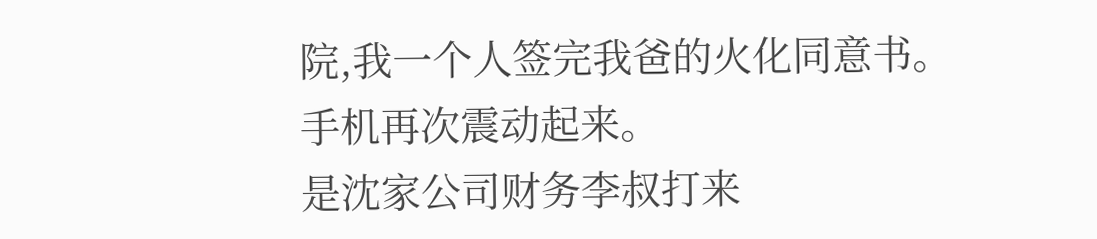院,我一个人签完我爸的火化同意书。
手机再次震动起来。
是沈家公司财务李叔打来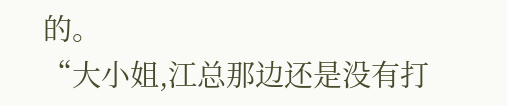的。
“大小姐,江总那边还是没有打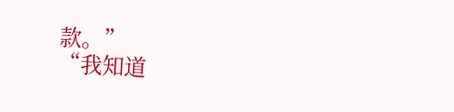款。”
“我知道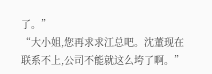了。”
“大小姐,您再求求江总吧。沈董现在联系不上,公司不能就这么垮了啊。”